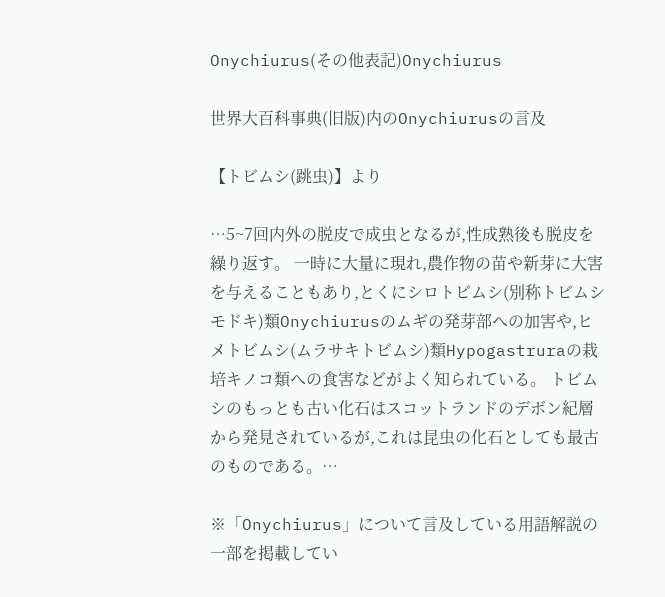Onychiurus(その他表記)Onychiurus

世界大百科事典(旧版)内のOnychiurusの言及

【トビムシ(跳虫)】より

…5~7回内外の脱皮で成虫となるが,性成熟後も脱皮を繰り返す。 一時に大量に現れ,農作物の苗や新芽に大害を与えることもあり,とくにシロトビムシ(別称トビムシモドキ)類Onychiurusのムギの発芽部への加害や,ヒメトビムシ(ムラサキトビムシ)類Hypogastruraの栽培キノコ類への食害などがよく知られている。 トビムシのもっとも古い化石はスコットランドのデボン紀層から発見されているが,これは昆虫の化石としても最古のものである。…

※「Onychiurus」について言及している用語解説の一部を掲載してい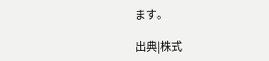ます。

出典|株式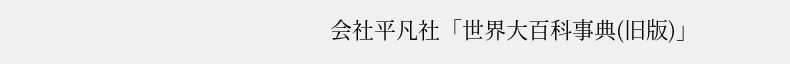会社平凡社「世界大百科事典(旧版)」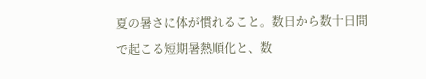夏の暑さに体が慣れること。数日から数十日間で起こる短期暑熱順化と、数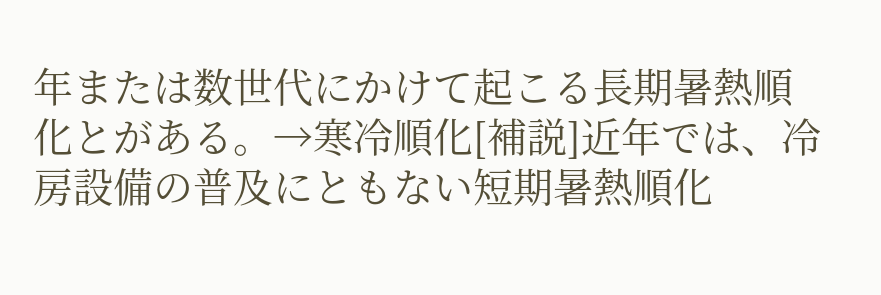年または数世代にかけて起こる長期暑熱順化とがある。→寒冷順化[補説]近年では、冷房設備の普及にともない短期暑熱順化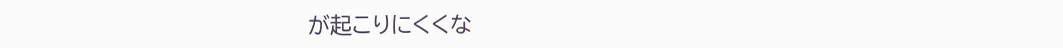が起こりにくくな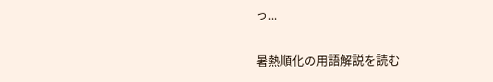っ...

暑熱順化の用語解説を読む